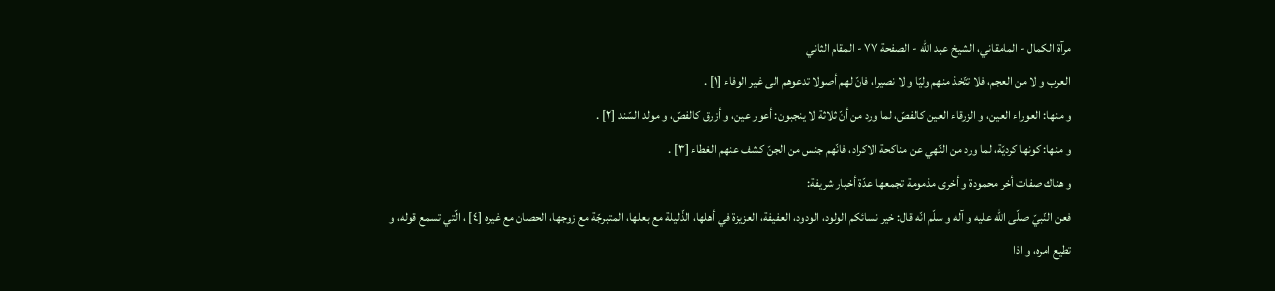مرآة الكمال - المامقاني، الشيخ عبد الله - الصفحة ٧٧ - المقام الثاني
العرب و لا من العجم، فلا تتّخذ منهم وليّا و لا نصيرا، فانّ لهم أصولا تدعوهم الى غير الوفاء [١] .
و منها: العوراء العين، و الزرقاء العين كالفصّ، لما ورد من أنّ ثلاثة لا ينجبون: أعور عين، و أزرق كالفصّ، و مولد السّند [٢] .
و منها: كونها كرديّة، لما ورد من النّهي عن مناكحة الاكراد، فانّهم جنس من الجنّ كشف عنهم الغطاء [٣] .
و هناك صفات أخر محمودة و أخرى مذمومة تجمعها عدّة أخبار شريفة:
فعن النّبيّ صلّى اللّه عليه و آله و سلّم انّه قال: خير نسائكم الولود، الودود، العفيفة، العزيزة في أهلها، الذّليلة مع بعلها، المتبرجّة مع زوجها، الحصان مع غيره [٤] ، الّتي تسمع قوله، و تطيع امره، و اذا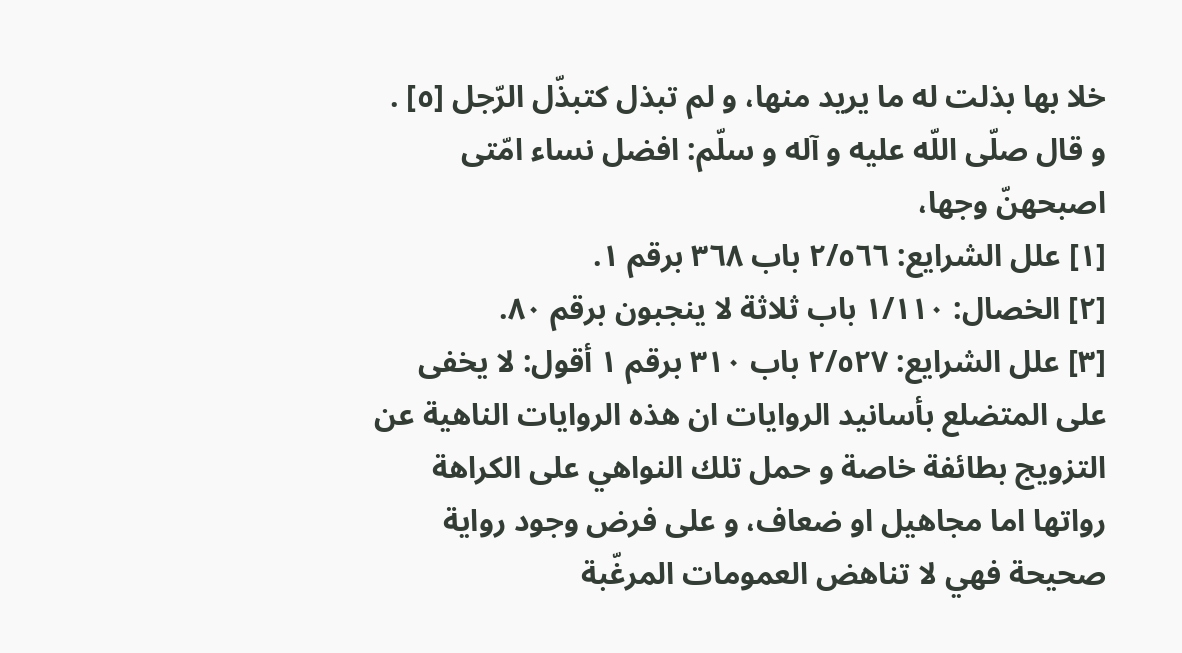خلا بها بذلت له ما يريد منها، و لم تبذل كتبذّل الرّجل [٥] .
و قال صلّى اللّه عليه و آله و سلّم: افضل نساء امّتى اصبحهنّ وجها،
[١] علل الشرايع: ٢/٥٦٦ باب ٣٦٨ برقم ١.
[٢] الخصال: ١/١١٠ باب ثلاثة لا ينجبون برقم ٨٠.
[٣] علل الشرايع: ٢/٥٢٧ باب ٣١٠ برقم ١ أقول: لا يخفى على المتضلع بأسانيد الروايات ان هذه الروايات الناهية عن التزويج بطائفة خاصة و حمل تلك النواهي على الكراهة رواتها اما مجاهيل او ضعاف، و على فرض وجود رواية صحيحة فهي لا تناهض العمومات المرغّبة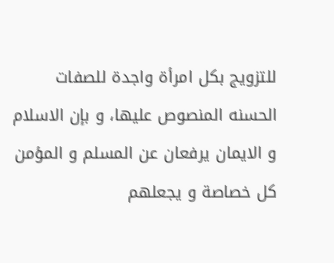للتزويج بكل امرأة واجدة للصفات الحسنه المنصوص عليها، و بإن الاسلام و الايمان يرفعان عن المسلم و المؤمن كل خصاصة و يجعلهم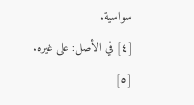سواسية.
[٤] في الأصل: على غيره.
[٥]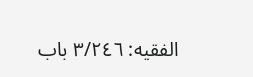الفقيه: ٣/٢٤٦ باب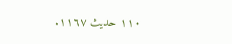١١٠ حديث ١١٦٧.